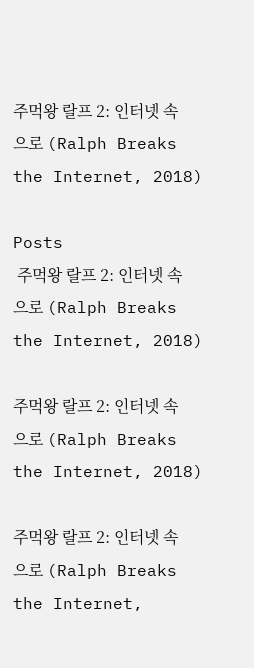주먹왕 랄프 2: 인터넷 속으로 (Ralph Breaks the Internet, 2018)

Posts
 주먹왕 랄프 2: 인터넷 속으로 (Ralph Breaks the Internet, 2018)

주먹왕 랄프 2: 인터넷 속으로 (Ralph Breaks the Internet, 2018)

주먹왕 랄프 2: 인터넷 속으로 (Ralph Breaks the Internet,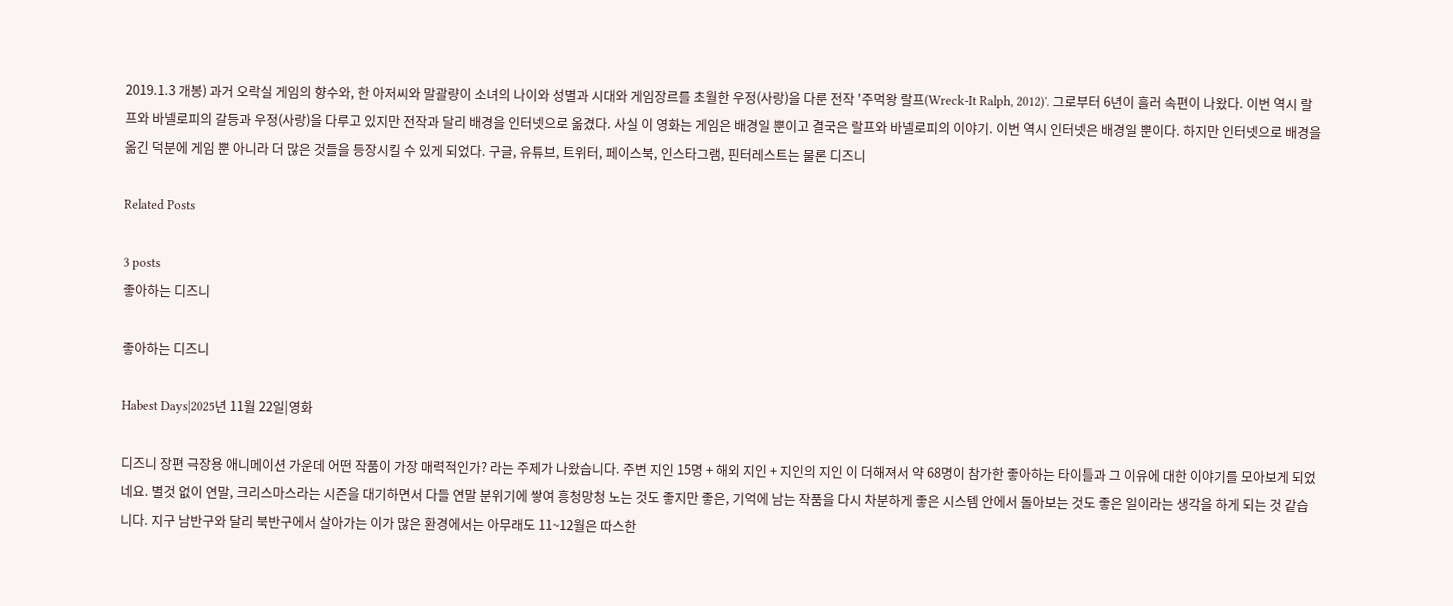2019.1.3 개봉) 과거 오락실 게임의 향수와, 한 아저씨와 말괄량이 소녀의 나이와 성별과 시대와 게임장르를 초월한 우정(사랑)을 다룬 전작 '주먹왕 랄프(Wreck-It Ralph, 2012)'. 그로부터 6년이 흘러 속편이 나왔다. 이번 역시 랄프와 바넬로피의 갈등과 우정(사랑)을 다루고 있지만 전작과 달리 배경을 인터넷으로 옮겼다. 사실 이 영화는 게임은 배경일 뿐이고 결국은 랄프와 바넬로피의 이야기. 이번 역시 인터넷은 배경일 뿐이다. 하지만 인터넷으로 배경을 옮긴 덕분에 게임 뿐 아니라 더 많은 것들을 등장시킬 수 있게 되었다. 구글, 유튜브, 트위터, 페이스북, 인스타그램, 핀터레스트는 물론 디즈니

Related Posts

3 posts
좋아하는 디즈니

좋아하는 디즈니

Habest Days|2025년 11월 22일|영화

디즈니 장편 극장용 애니메이션 가운데 어떤 작품이 가장 매력적인가? 라는 주제가 나왔습니다. 주변 지인 15명 + 해외 지인 + 지인의 지인 이 더해져서 약 68명이 참가한 좋아하는 타이틀과 그 이유에 대한 이야기를 모아보게 되었네요. 별것 없이 연말, 크리스마스라는 시즌을 대기하면서 다들 연말 분위기에 쌓여 흥청망청 노는 것도 좋지만 좋은, 기억에 남는 작품을 다시 차분하게 좋은 시스템 안에서 돌아보는 것도 좋은 일이라는 생각을 하게 되는 것 같습니다. 지구 남반구와 달리 북반구에서 살아가는 이가 많은 환경에서는 아무래도 11~12월은 따스한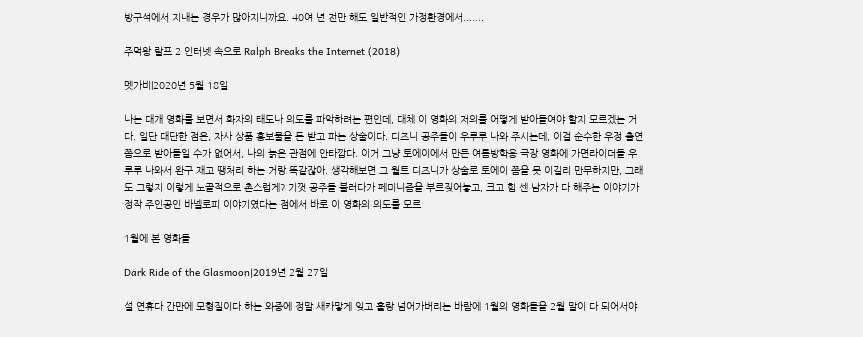방구석에서 지내는 경우가 많아지니까요. 40여 년 전만 해도 일반적인 가정환경에서.......

주먹왕 랄프 2 인터넷 속으로 Ralph Breaks the Internet (2018)

멧가비|2020년 5월 18일

나는 대개 영화를 보면서 화자의 태도나 의도를 파악하려는 편인데, 대체 이 영화의 저의를 어떻게 받아들여야 할지 모르겠는 거다. 일단 대단한 점은, 자사 상품 홍보물을 돈 받고 파는 상술이다. 디즈니 공주들이 우루루 나와 주시는데, 이걸 순수한 우정 출연 쯤으로 받아들일 수가 없어서, 나의 늙은 관점에 안타깝다. 이거 그냥 토에이에서 만든 여름방학용 극장 영화에 가면라이더들 우루루 나와서 완구 재고 땡처리 하는 거랑 똑같잖아. 생각해보면 그 월트 디즈니가 상술로 토에이 쯤을 못 이길리 만무하지만, 그래도 그렇지 이렇게 노골적으로 촌스럽게? 기껏 공주들 불러다가 페미니즘을 부르짖어놓고, 크고 힘 센 남자가 다 해주는 이야기가 정작 주인공인 바넬로피 이야기였다는 점에서 바로 이 영화의 의도를 모르

1월에 본 영화들

Dark Ride of the Glasmoon|2019년 2월 27일

설 연휴다 간만에 모형질이다 하는 와중에 정말 새카맣게 잊고 홀랑 넘어가버리는 바람에 1월의 영화들을 2월 말이 다 되어서야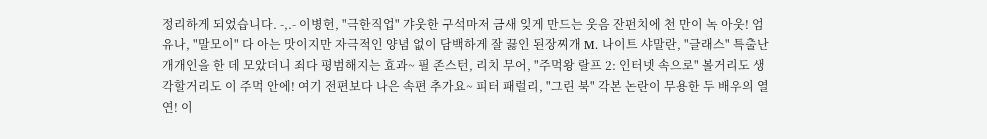정리하게 되었습니다. -,.- 이병헌, "극한직업" 갸웃한 구석마저 금새 잊게 만드는 웃음 잔펀치에 천 만이 녹 아웃! 엄유나, "말모이" 다 아는 맛이지만 자극적인 양념 없이 담백하게 잘 끓인 된장찌개 M. 나이트 샤말란, "글래스" 특출난 개개인을 한 데 모았더니 죄다 평범해지는 효과~ 필 존스턴, 리치 무어, "주먹왕 랄프 2: 인터넷 속으로" 볼거리도 생각할거리도 이 주먹 안에! 여기 전편보다 나은 속편 추가요~ 피터 패럴리, "그린 북" 각본 논란이 무용한 두 배우의 열연! 이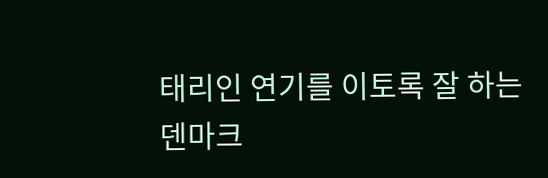태리인 연기를 이토록 잘 하는 덴마크